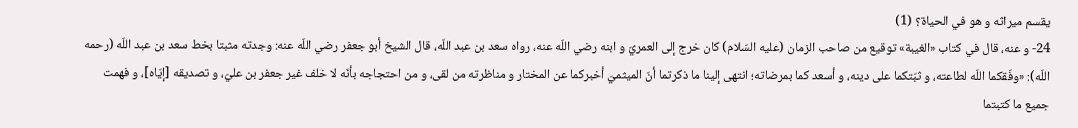يقسم ميراثه و هو في الحياة؟ (1)
24- و عنه، قال في كتاب «الغيبة» توقيع من صاحب الزمان (عليه السّلام) كان خرج إلى العمريّ و ابنه رضي اللّه عنه، رواه سعد بن عبد اللّه، قال الشيخ أبو جعفر رضي اللّه عنه: وجدته مثبتا بخط سعد بن عبد اللّه (رحمه اللّه): «وفّقكما اللّه لطاعته، و ثبّتكما على دينه، و أسعد كما بمرضاته؛ انتهى إلينا ما ذكرتما أنّ الميثميّ أخبركما عن المختار و مناظرته من لقى، و من احتجاجه بأنّه لا خلف غير جعفر بن عليّ، و تصديقه [إيّاه]، و فهمت جميع ما كتبتما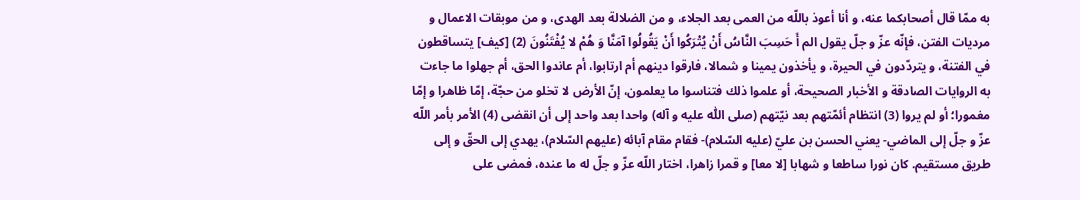به ممّا قال أصحابكما عنه، و أنا أعوذ باللّه من العمى بعد الجلاء، و من الضلالة بعد الهدى، و من موبقات الاعمال و مرديات الفتن، فإنّه عزّ و جلّ يقول الم أَ حَسِبَ النَّاسُ أَنْ يُتْرَكُوا أَنْ يَقُولُوا آمَنَّا وَ هُمْ لا يُفْتَنُونَ (2) [كيف] يتساقطون في الفتنة، و يتردّدون في الحيرة، و يأخذون يمينا و شمالا، فارقوا دينهم أم ارتابوا، أم عاندوا الحق، أم جهلوا ما جاءت به الروايات الصادقة و الأخبار الصحيحة، أو علموا ذلك فتناسوا ما يعلمون، إنّ الأرض لا تخلو من حجّة، إمّا ظاهرا و إمّا مغمورا؛ أو لم يروا (3) انتظام أئمّتهم بعد نيّتهم (صلى اللّٰه عليه و آله) واحدا بعد واحد إلى أن انقضى (4) الأمر بأمر اللّه عزّ و جلّ إلى الماضي- يعني الحسن بن عليّ (عليه السّلام)- فقام مقام آبائه (عليهم السّلام)، يهدي إلى الحقّ و إلى طريق مستقيم. كان نورا ساطعا و شهابا [لا معا] و قمرا زاهرا، اختار اللّه عزّ و جلّ له ما عنده، فمضى على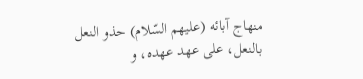منهاج آبائه (عليهم السّلام) حذو النعل بالنعل، على عهد عهده، و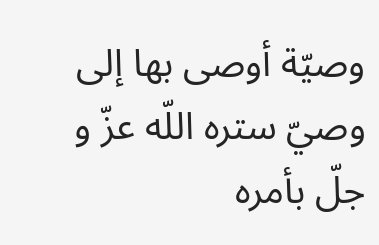وصيّة أوصى بها إلى وصيّ ستره اللّه عزّ و جلّ بأمره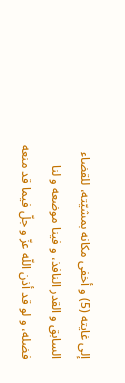إلى غايته (5) و أخفى مكانه بمشيّته، للقضاء السابق و القدر النافذ، و فينا موضعه و لنا فضله، و لو قد أذن اللّه عزّ و جلّ فيما قد منعه